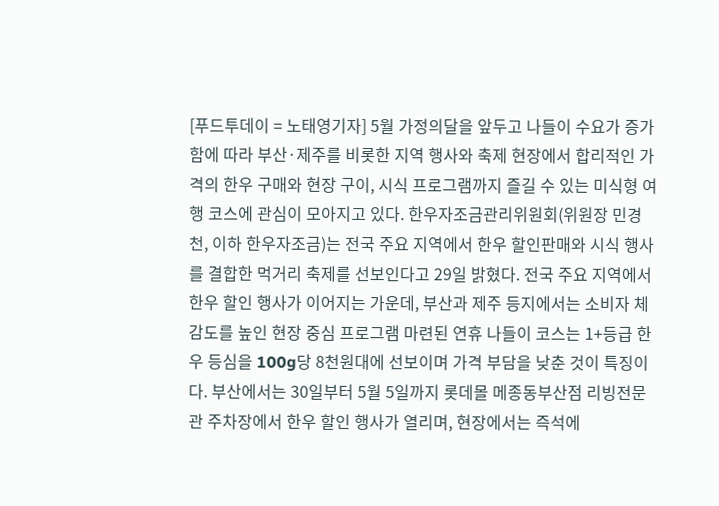[푸드투데이 = 노태영기자] 5월 가정의달을 앞두고 나들이 수요가 증가함에 따라 부산·제주를 비롯한 지역 행사와 축제 현장에서 합리적인 가격의 한우 구매와 현장 구이, 시식 프로그램까지 즐길 수 있는 미식형 여행 코스에 관심이 모아지고 있다. 한우자조금관리위원회(위원장 민경천, 이하 한우자조금)는 전국 주요 지역에서 한우 할인판매와 시식 행사를 결합한 먹거리 축제를 선보인다고 29일 밝혔다. 전국 주요 지역에서 한우 할인 행사가 이어지는 가운데, 부산과 제주 등지에서는 소비자 체감도를 높인 현장 중심 프로그램 마련된 연휴 나들이 코스는 1+등급 한우 등심을 100g당 8천원대에 선보이며 가격 부담을 낮춘 것이 특징이다. 부산에서는 30일부터 5월 5일까지 롯데몰 메종동부산점 리빙전문관 주차장에서 한우 할인 행사가 열리며, 현장에서는 즉석에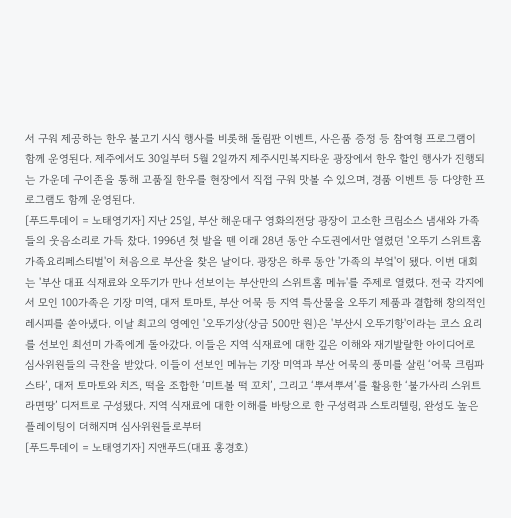서 구워 제공하는 한우 불고기 시식 행사를 비롯해 돌림판 이벤트, 사은품 증정 등 참여형 프로그램이 함께 운영된다. 제주에서도 30일부터 5월 2일까지 제주시민복지타운 광장에서 한우 할인 행사가 진행되는 가운데 구이존을 통해 고품질 한우를 현장에서 직접 구워 맛볼 수 있으며, 경품 이벤트 등 다양한 프로그램도 함께 운영된다.
[푸드투데이 = 노태영기자] 지난 25일, 부산 해운대구 영화의전당 광장이 고소한 크림소스 냄새와 가족들의 웃음소리로 가득 찼다. 1996년 첫 발을 뗀 이래 28년 동안 수도권에서만 열렸던 '오뚜기 스위트홈 가족요리페스티벌'이 처음으로 부산을 찾은 날이다. 광장은 하루 동안 '가족의 부엌'이 됐다. 이번 대회는 '부산 대표 식재료와 오뚜기가 만나 선보이는 부산만의 스위트홈 메뉴'를 주제로 열렸다. 전국 각지에서 모인 100가족은 기장 미역, 대저 토마토, 부산 어묵 등 지역 특산물을 오뚜기 제품과 결합해 창의적인 레시피를 쏟아냈다. 이날 최고의 영예인 '오뚜기상(상금 500만 원)은 '부산시 오뚜기항'이라는 코스 요리를 선보인 최선미 가족에게 돌아갔다. 이들은 지역 식재료에 대한 깊은 이해와 재기발랄한 아이디어로 심사위원들의 극찬을 받았다. 이들이 선보인 메뉴는 기장 미역과 부산 어묵의 풍미를 살린 ‘어묵 크림파스타’, 대저 토마토와 치즈, 떡을 조합한 ‘미트볼 떡 꼬치’, 그리고 ‘뿌셔뿌셔’를 활용한 ‘불가사리 스위트 라면땅’ 디저트로 구성됐다. 지역 식재료에 대한 이해를 바탕으로 한 구성력과 스토리텔링, 완성도 높은 플레이팅이 더해지며 심사위원들로부터
[푸드투데이 = 노태영기자] 지앤푸드(대표 홍경호)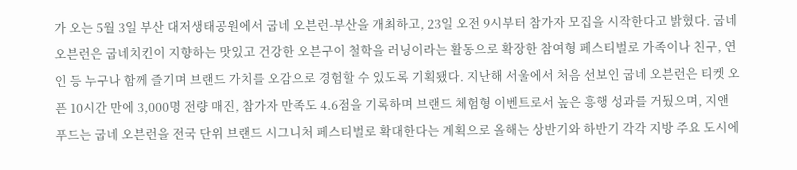가 오는 5월 3일 부산 대저생태공원에서 굽네 오븐런-부산을 개최하고, 23일 오전 9시부터 참가자 모집을 시작한다고 밝혔다. 굽네 오븐런은 굽네치킨이 지향하는 맛있고 건강한 오븐구이 철학을 러닝이라는 활동으로 확장한 참여형 페스티벌로 가족이나 친구, 연인 등 누구나 함께 즐기며 브랜드 가치를 오감으로 경험할 수 있도록 기획됐다. 지난해 서울에서 처음 선보인 굽네 오븐런은 티켓 오픈 10시간 만에 3,000명 전량 매진, 참가자 만족도 4.6점을 기록하며 브랜드 체험형 이벤트로서 높은 흥행 성과를 거뒀으며, 지앤푸드는 굽네 오븐런을 전국 단위 브랜드 시그니처 페스티벌로 확대한다는 계획으로 올해는 상반기와 하반기 각각 지방 주요 도시에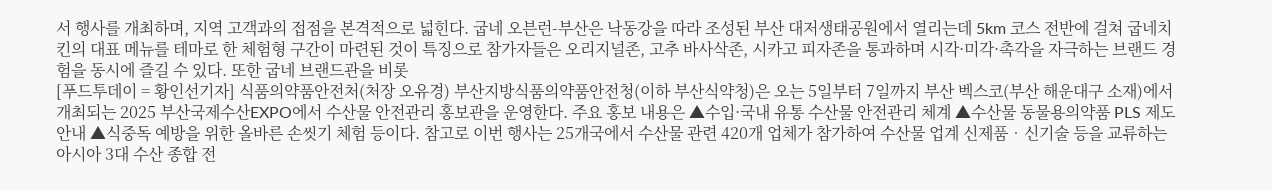서 행사를 개최하며, 지역 고객과의 접점을 본격적으로 넓힌다. 굽네 오븐런-부산은 낙동강을 따라 조성된 부산 대저생태공원에서 열리는데 5km 코스 전반에 걸쳐 굽네치킨의 대표 메뉴를 테마로 한 체험형 구간이 마련된 것이 특징으로 참가자들은 오리지널존, 고추 바사삭존, 시카고 피자존을 통과하며 시각·미각·촉각을 자극하는 브랜드 경험을 동시에 즐길 수 있다. 또한 굽네 브랜드관을 비롯
[푸드투데이 = 황인선기자] 식품의약품안전처(처장 오유경) 부산지방식품의약품안전청(이하 부산식약청)은 오는 5일부터 7일까지 부산 벡스코(부산 해운대구 소재)에서 개최되는 2025 부산국제수산EXPO에서 수산물 안전관리 홍보관을 운영한다. 주요 홍보 내용은 ▲수입·국내 유통 수산물 안전관리 체계 ▲수산물 동물용의약품 PLS 제도 안내 ▲식중독 예방을 위한 올바른 손씻기 체험 등이다. 참고로 이번 행사는 25개국에서 수산물 관련 420개 업체가 참가하여 수산물 업계 신제품‧신기술 등을 교류하는 아시아 3대 수산 종합 전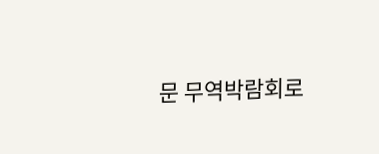문 무역박람회로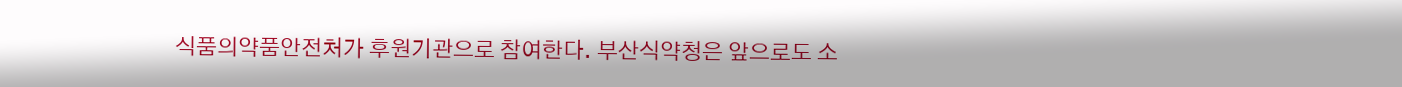식품의약품안전처가 후원기관으로 참여한다. 부산식약청은 앞으로도 소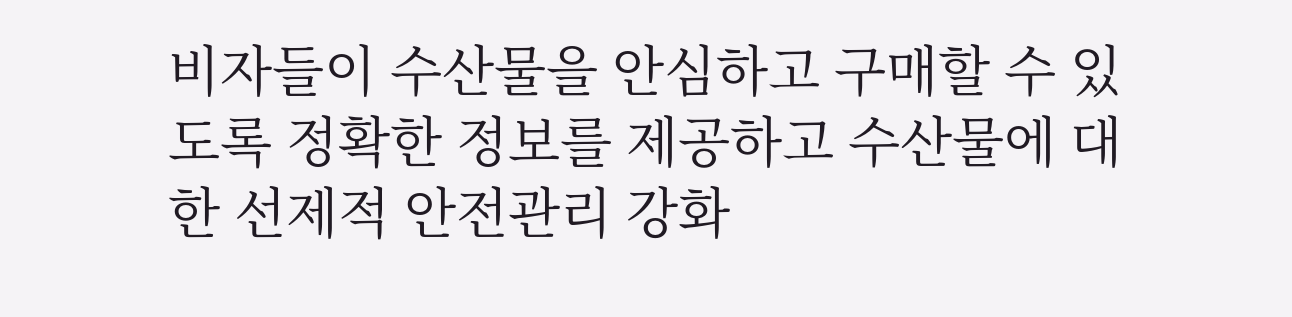비자들이 수산물을 안심하고 구매할 수 있도록 정확한 정보를 제공하고 수산물에 대한 선제적 안전관리 강화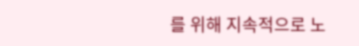를 위해 지속적으로 노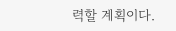력할 계획이다.